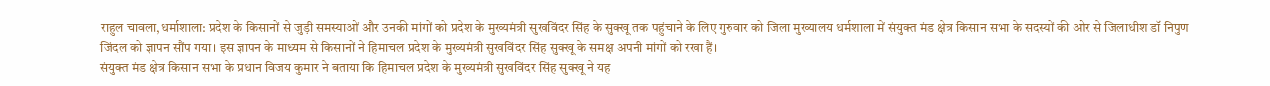राहुल चावला,धर्माशाला: प्रदेश के किसानों से जुड़ी समस्याओं और उनकी मांगों को प्रदेश के मुख्यमंत्री सुखविंदर सिंह के सुक्खू तक पहुंचाने के लिए गुरुवार को जिला मुख्यालय धर्मशाला में संयुक्त मंड क्षेत्र किसान सभा के सदस्यों की ओर से जिलाधीश डॉ निपुण जिंदल को ज्ञापन सौंप गया। इस ज्ञापन के माध्यम से किसानों ने हिमाचल प्रदेश के मुख्यमंत्री सुखविंदर सिंह सुक्खू के समक्ष अपनी मांगों को रखा हैं।
संयुक्त मंड क्षेत्र किसान सभा के प्रधान विजय कुमार ने बताया कि हिमाचल प्रदेश के मुख्यमंत्री सुखविंदर सिंह सुक्खू ने यह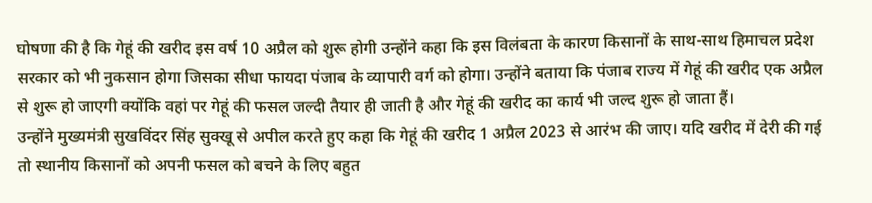घोषणा की है कि गेहूं की खरीद इस वर्ष 10 अप्रैल को शुरू होगी उन्होंने कहा कि इस विलंबता के कारण किसानों के साथ-साथ हिमाचल प्रदेश सरकार को भी नुकसान होगा जिसका सीधा फायदा पंजाब के व्यापारी वर्ग को होगा। उन्होंने बताया कि पंजाब राज्य में गेहूं की खरीद एक अप्रैल से शुरू हो जाएगी क्योंकि वहां पर गेहूं की फसल जल्दी तैयार ही जाती है और गेहूं की खरीद का कार्य भी जल्द शुरू हो जाता हैं।
उन्होंने मुख्यमंत्री सुखविंदर सिंह सुक्खू से अपील करते हुए कहा कि गेहूं की खरीद 1 अप्रैल 2023 से आरंभ की जाए। यदि खरीद में देरी की गई तो स्थानीय किसानों को अपनी फसल को बचने के लिए बहुत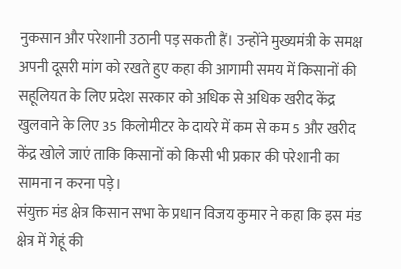नुकसान और परेशानी उठानी पड़ सकती हैं। उन्होंने मुख्यमंत्री के समक्ष अपनी दूसरी मांग को रखते हुए कहा की आगामी समय में किसानों की सहूलियत के लिए प्रदेश सरकार को अधिक से अधिक खरीद केंद्र खुलवाने के लिए 35 किलोमीटर के दायरे में कम से कम 5 और खरीद केंद्र खोले जाएं ताकि किसानों को किसी भी प्रकार की परेशानी का सामना न करना पड़े।
संयुक्त मंड क्षेत्र किसान सभा के प्रधान विजय कुमार ने कहा कि इस मंड क्षेत्र में गेहूं की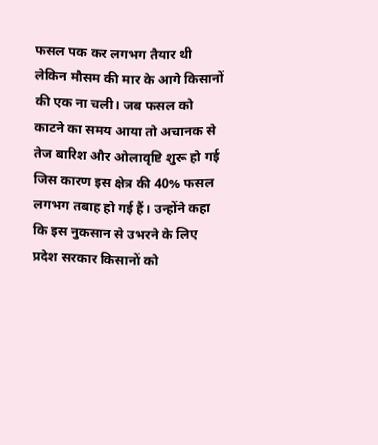फसल पक कर लगभग तैयार थी लेकिन मौसम की मार के आगे किसानों की एक ना चली। जब फसल को काटने का समय आया तो अचानक से तेज बारिश और ओलावृष्टि शुरू हो गई जिस कारण इस क्षेत्र की 40% फसल लगभग तबाह हो गई हैं। उन्होंने कहा कि इस नुकसान से उभरने के लिए प्रदेश सरकार किसानों को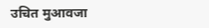उचित मुआवजा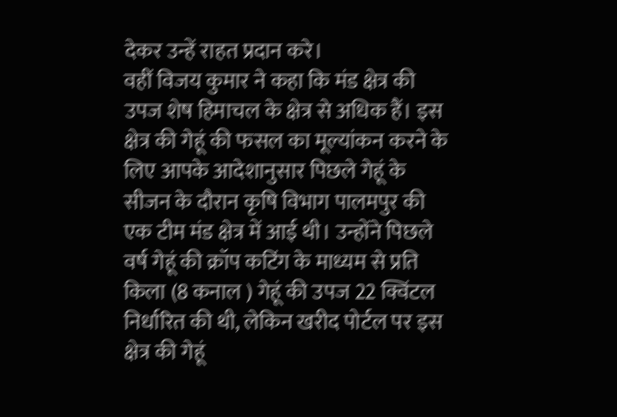देकर उन्हें राहत प्रदान करे।
वहीं विजय कुमार ने कहा कि मंड क्षेत्र की उपज शेष हिमाचल के क्षेत्र से अधिक हैं। इस क्षेत्र की गेहूं की फसल का मूल्यांकन करने के लिए आपके आदेशानुसार पिछले गेहूं के सीजन के दौरान कृषि विभाग पालमपुर की एक टीम मंड क्षेत्र में आई थी। उन्होंने पिछले वर्ष गेहूं की क्रॉप कटिंग के माध्यम से प्रति किला (8 कनाल ) गेहूं की उपज 22 क्विंटल निर्धारित की थी, लेकिन खरीद पोर्टल पर इस क्षेत्र की गेहूं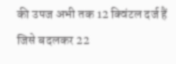की उपज अभी तक 12 क्विंटल दर्ज हैं जिसे बदलकर 22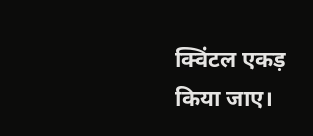क्विंटल एकड़ किया जाए।